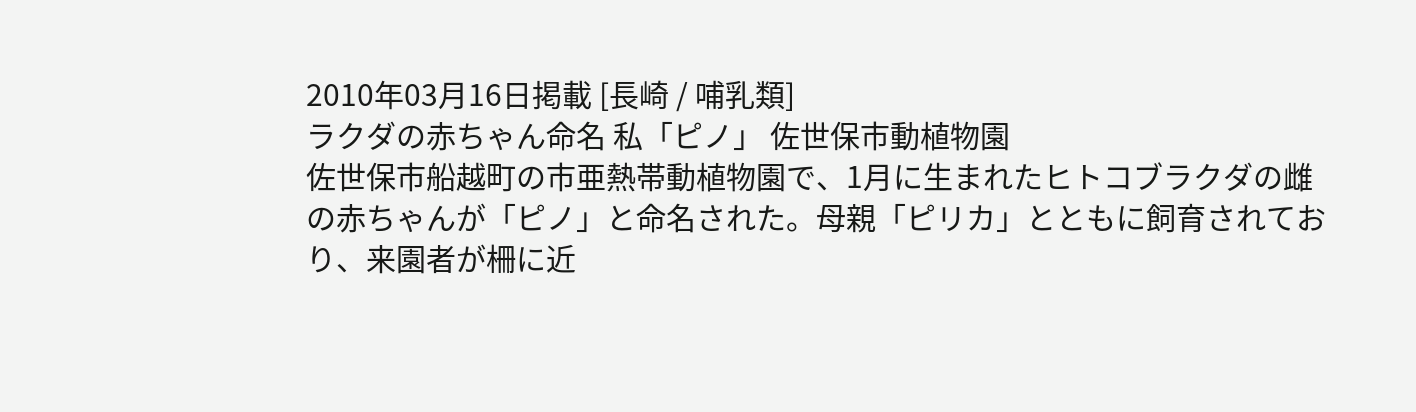2010年03月16日掲載 [長崎 / 哺乳類]
ラクダの赤ちゃん命名 私「ピノ」 佐世保市動植物園
佐世保市船越町の市亜熱帯動植物園で、1月に生まれたヒトコブラクダの雌の赤ちゃんが「ピノ」と命名された。母親「ピリカ」とともに飼育されており、来園者が柵に近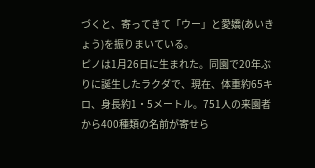づくと、寄ってきて「ウー」と愛嬌(あいきょう)を振りまいている。
ピノは1月26日に生まれた。同園で20年ぶりに誕生したラクダで、現在、体重約65キロ、身長約1・5メートル。751人の来園者から400種類の名前が寄せら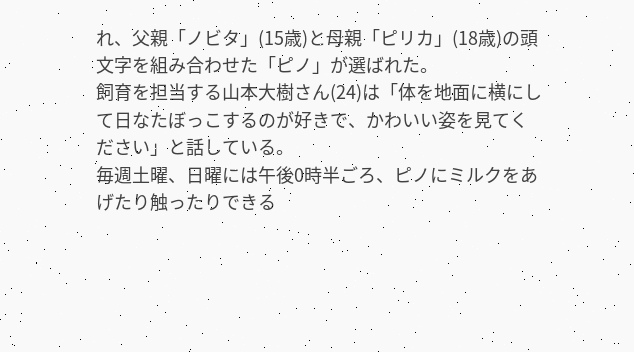れ、父親「ノビタ」(15歳)と母親「ピリカ」(18歳)の頭文字を組み合わせた「ピノ」が選ばれた。
飼育を担当する山本大樹さん(24)は「体を地面に横にして日なたぼっこするのが好きで、かわいい姿を見てください」と話している。
毎週土曜、日曜には午後0時半ごろ、ピノにミルクをあげたり触ったりできる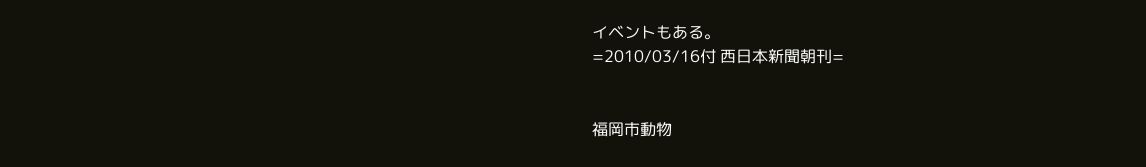イベントもある。
=2010/03/16付 西日本新聞朝刊=


福岡市動物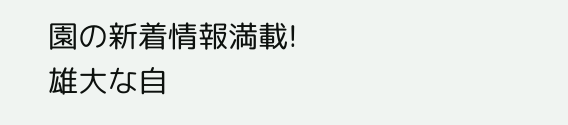園の新着情報満載!
雄大な自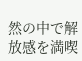然の中で解放感を満喫